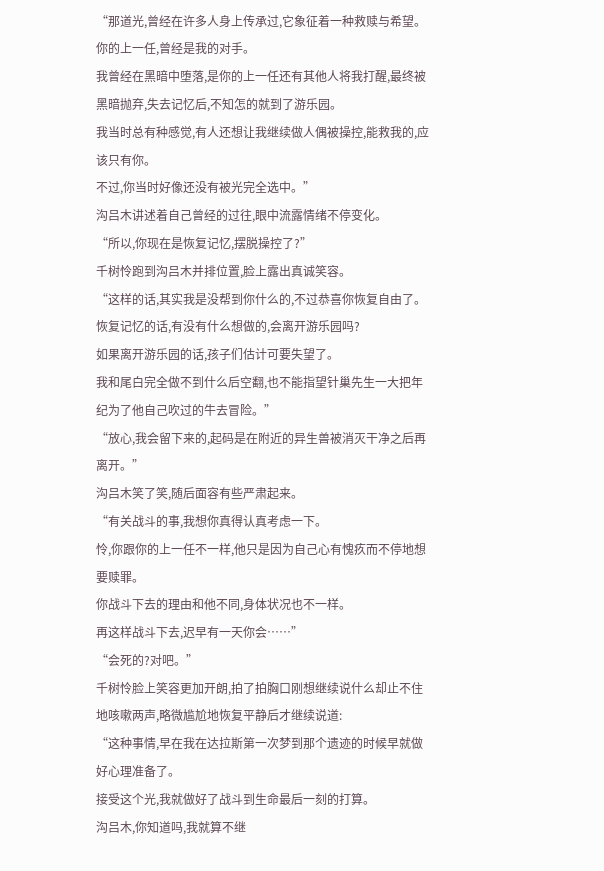“那道光,曾经在许多人身上传承过,它象征着一种救赎与希望。
你的上一任,曾经是我的对手。
我曾经在黑暗中堕落,是你的上一任还有其他人将我打醒,最终被黑暗抛弃,失去记忆后,不知怎的就到了游乐园。
我当时总有种感觉,有人还想让我继续做人偶被操控,能救我的,应该只有你。
不过,你当时好像还没有被光完全选中。”
沟吕木讲述着自己曾经的过往,眼中流露情绪不停变化。
“所以,你现在是恢复记忆,摆脱操控了?”
千树怜跑到沟吕木并排位置,脸上露出真诚笑容。
“这样的话,其实我是没帮到你什么的,不过恭喜你恢复自由了。
恢复记忆的话,有没有什么想做的,会离开游乐园吗?
如果离开游乐园的话,孩子们估计可要失望了。
我和尾白完全做不到什么后空翻,也不能指望针巢先生一大把年纪为了他自己吹过的牛去冒险。”
“放心,我会留下来的,起码是在附近的异生兽被消灭干净之后再离开。”
沟吕木笑了笑,随后面容有些严肃起来。
“有关战斗的事,我想你真得认真考虑一下。
怜,你跟你的上一任不一样,他只是因为自己心有愧疚而不停地想要赎罪。
你战斗下去的理由和他不同,身体状况也不一样。
再这样战斗下去,迟早有一天你会……”
“会死的?对吧。”
千树怜脸上笑容更加开朗,拍了拍胸口刚想继续说什么却止不住地咳嗽两声,略微尴尬地恢复平静后才继续说道:
“这种事情,早在我在达拉斯第一次梦到那个遗迹的时候早就做好心理准备了。
接受这个光,我就做好了战斗到生命最后一刻的打算。
沟吕木,你知道吗,我就算不继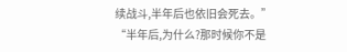续战斗,半年后也依旧会死去。”
“半年后,为什么?那时候你不是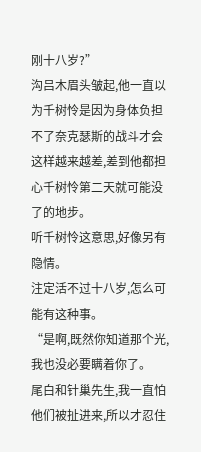刚十八岁?”
沟吕木眉头皱起,他一直以为千树怜是因为身体负担不了奈克瑟斯的战斗才会这样越来越差,差到他都担心千树怜第二天就可能没了的地步。
听千树怜这意思,好像另有隐情。
注定活不过十八岁,怎么可能有这种事。
“是啊,既然你知道那个光,我也没必要瞒着你了。
尾白和针巢先生,我一直怕他们被扯进来,所以才忍住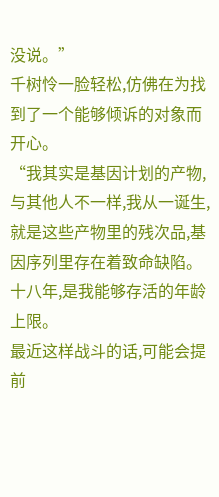没说。”
千树怜一脸轻松,仿佛在为找到了一个能够倾诉的对象而开心。
“我其实是基因计划的产物,与其他人不一样,我从一诞生,就是这些产物里的残次品,基因序列里存在着致命缺陷。
十八年,是我能够存活的年龄上限。
最近这样战斗的话,可能会提前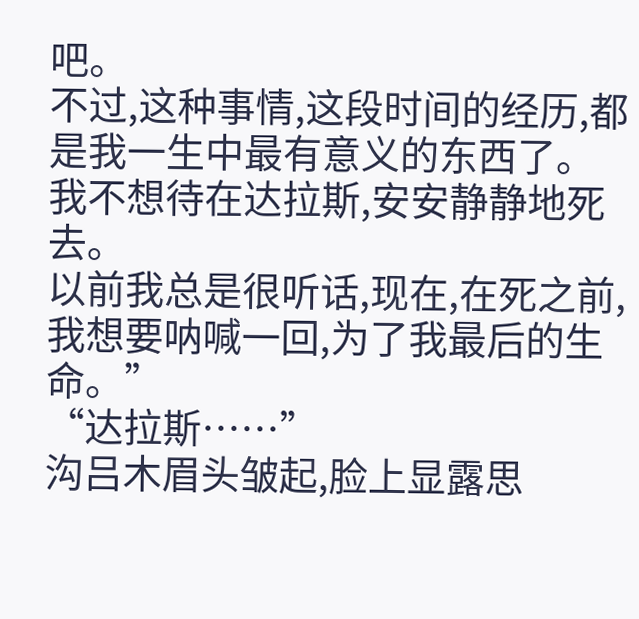吧。
不过,这种事情,这段时间的经历,都是我一生中最有意义的东西了。
我不想待在达拉斯,安安静静地死去。
以前我总是很听话,现在,在死之前,我想要呐喊一回,为了我最后的生命。”
“达拉斯……”
沟吕木眉头皱起,脸上显露思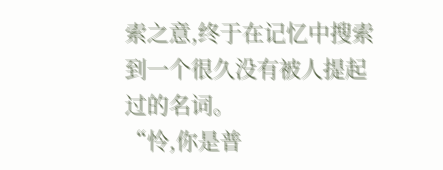索之意,终于在记忆中搜索到一个很久没有被人提起过的名词。
“怜,你是普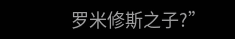罗米修斯之子?”